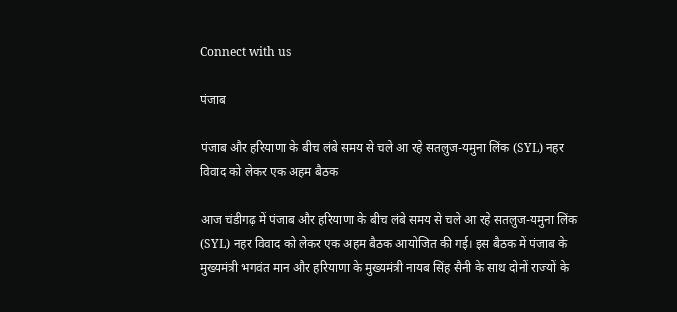Connect with us

पंजाब

पंजाब और हरियाणा के बीच लंबे समय से चले आ रहे सतलुज-यमुना लिंक (SYL) नहर विवाद को लेकर एक अहम बैठक

आज चंडीगढ़ में पंजाब और हरियाणा के बीच लंबे समय से चले आ रहे सतलुज-यमुना लिंक (SYL) नहर विवाद को लेकर एक अहम बैठक आयोजित की गई। इस बैठक में पंजाब के मुख्यमंत्री भगवंत मान और हरियाणा के मुख्यमंत्री नायब सिंह सैनी के साथ दोनों राज्यों के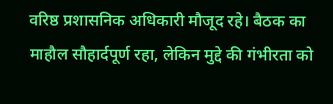वरिष्ठ प्रशासनिक अधिकारी मौजूद रहे। बैठक का माहौल सौहार्दपूर्ण रहा, लेकिन मुद्दे की गंभीरता को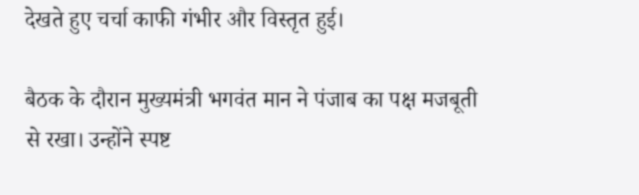देखते हुए चर्चा काफी गंभीर और विस्तृत हुई।

बैठक के दौरान मुख्यमंत्री भगवंत मान ने पंजाब का पक्ष मजबूती से रखा। उन्होंने स्पष्ट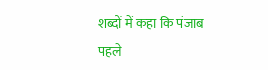शब्दों में कहा कि पंजाब पहले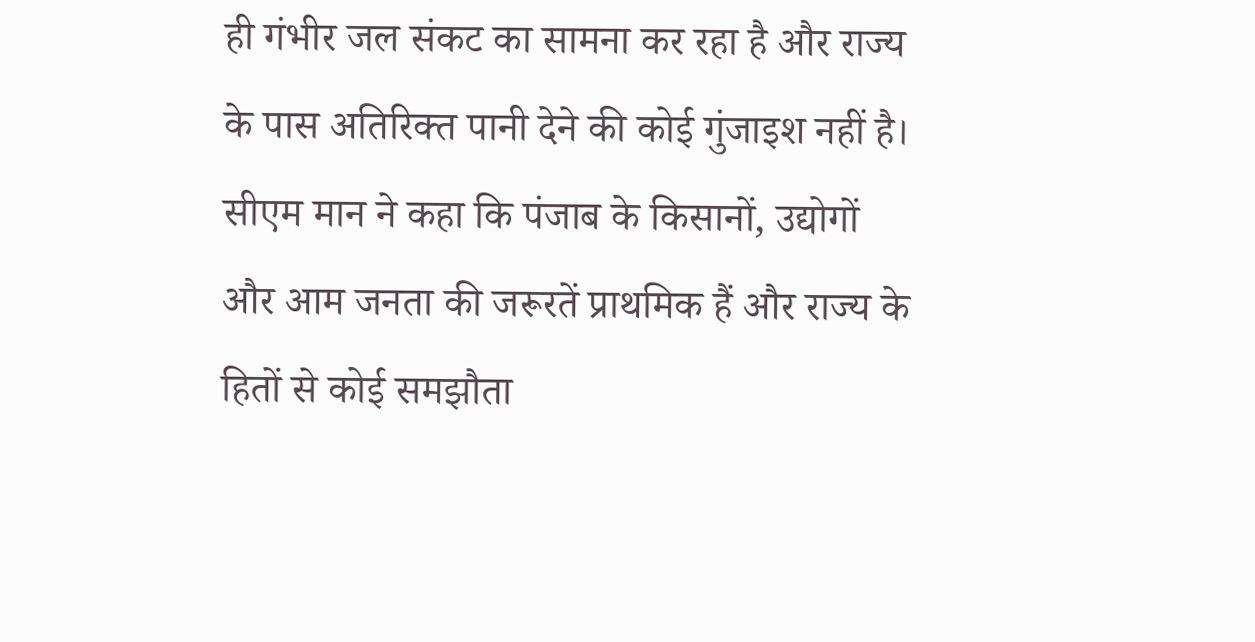ही गंभीर जल संकट का सामना कर रहा है और राज्य के पास अतिरिक्त पानी देने की कोई गुंजाइश नहीं है। सीएम मान ने कहा कि पंजाब के किसानों, उद्योगों और आम जनता की जरूरतें प्राथमिक हैं और राज्य के हितों से कोई समझौता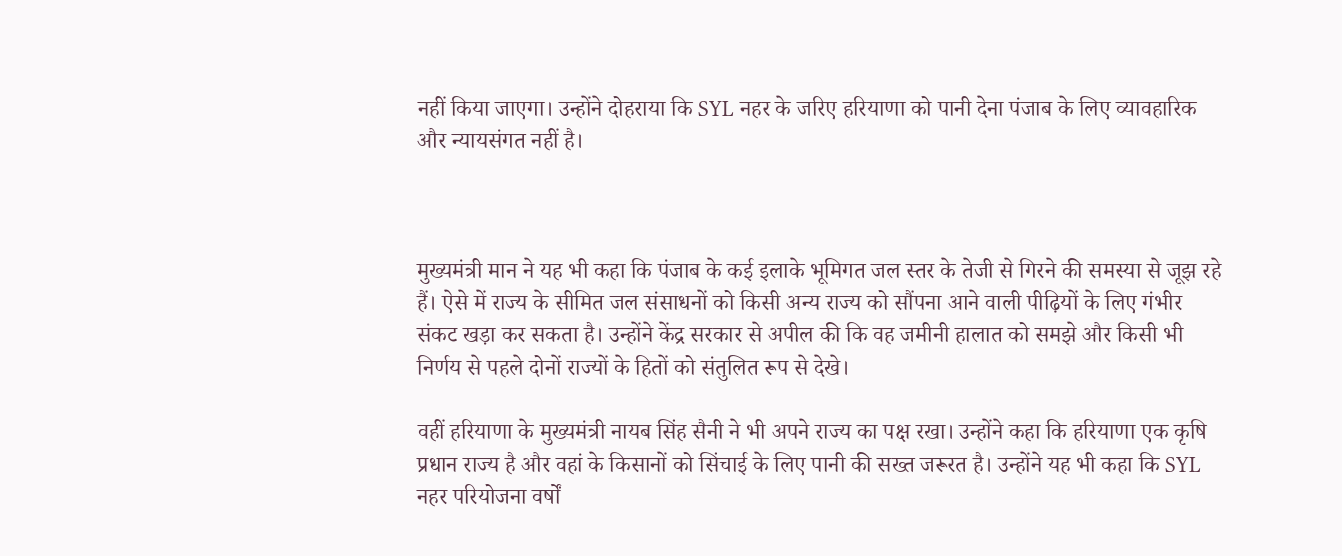नहीं किया जाएगा। उन्होंने दोहराया कि SYL नहर के जरिए हरियाणा को पानी देना पंजाब के लिए व्यावहारिक और न्यायसंगत नहीं है।



मुख्यमंत्री मान ने यह भी कहा कि पंजाब के कई इलाके भूमिगत जल स्तर के तेजी से गिरने की समस्या से जूझ रहे हैं। ऐसे में राज्य के सीमित जल संसाधनों को किसी अन्य राज्य को सौंपना आने वाली पीढ़ियों के लिए गंभीर संकट खड़ा कर सकता है। उन्होंने केंद्र सरकार से अपील की कि वह जमीनी हालात को समझे और किसी भी निर्णय से पहले दोनों राज्यों के हितों को संतुलित रूप से देखे।

वहीं हरियाणा के मुख्यमंत्री नायब सिंह सैनी ने भी अपने राज्य का पक्ष रखा। उन्होंने कहा कि हरियाणा एक कृषि प्रधान राज्य है और वहां के किसानों को सिंचाई के लिए पानी की सख्त जरूरत है। उन्होंने यह भी कहा कि SYL नहर परियोजना वर्षों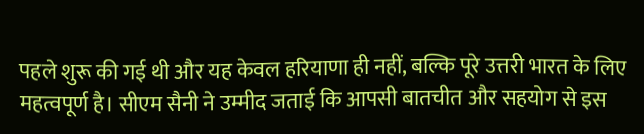पहले शुरू की गई थी और यह केवल हरियाणा ही नहीं, बल्कि पूरे उत्तरी भारत के लिए महत्वपूर्ण है। सीएम सैनी ने उम्मीद जताई कि आपसी बातचीत और सहयोग से इस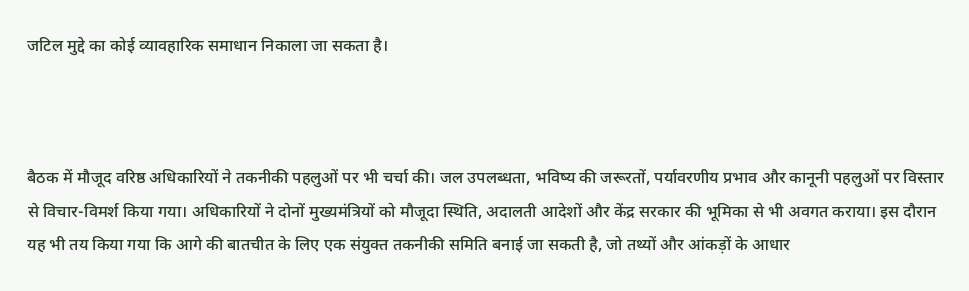जटिल मुद्दे का कोई व्यावहारिक समाधान निकाला जा सकता है।



बैठक में मौजूद वरिष्ठ अधिकारियों ने तकनीकी पहलुओं पर भी चर्चा की। जल उपलब्धता, भविष्य की जरूरतों, पर्यावरणीय प्रभाव और कानूनी पहलुओं पर विस्तार से विचार-विमर्श किया गया। अधिकारियों ने दोनों मुख्यमंत्रियों को मौजूदा स्थिति, अदालती आदेशों और केंद्र सरकार की भूमिका से भी अवगत कराया। इस दौरान यह भी तय किया गया कि आगे की बातचीत के लिए एक संयुक्त तकनीकी समिति बनाई जा सकती है, जो तथ्यों और आंकड़ों के आधार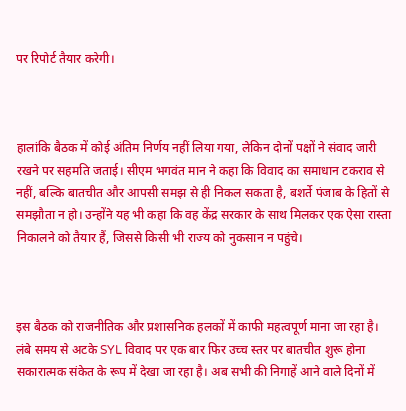पर रिपोर्ट तैयार करेगी।



हालांकि बैठक में कोई अंतिम निर्णय नहीं लिया गया, लेकिन दोनों पक्षों ने संवाद जारी रखने पर सहमति जताई। सीएम भगवंत मान ने कहा कि विवाद का समाधान टकराव से नहीं, बल्कि बातचीत और आपसी समझ से ही निकल सकता है, बशर्ते पंजाब के हितों से समझौता न हो। उन्होंने यह भी कहा कि वह केंद्र सरकार के साथ मिलकर एक ऐसा रास्ता निकालने को तैयार हैं, जिससे किसी भी राज्य को नुकसान न पहुंचे।



इस बैठक को राजनीतिक और प्रशासनिक हलकों में काफी महत्वपूर्ण माना जा रहा है। लंबे समय से अटके SYL विवाद पर एक बार फिर उच्च स्तर पर बातचीत शुरू होना सकारात्मक संकेत के रूप में देखा जा रहा है। अब सभी की निगाहें आने वाले दिनों में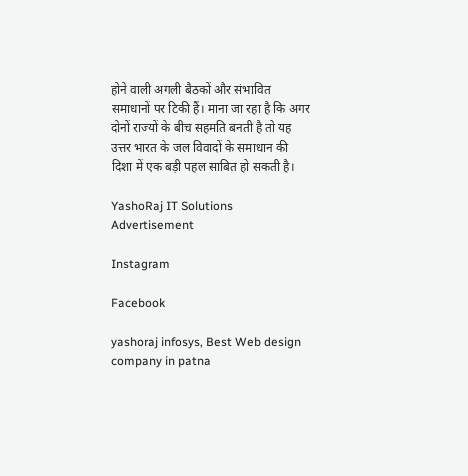होने वाली अगली बैठकों और संभावित समाधानों पर टिकी हैं। माना जा रहा है कि अगर दोनों राज्यों के बीच सहमति बनती है तो यह उत्तर भारत के जल विवादों के समाधान की दिशा में एक बड़ी पहल साबित हो सकती है।

YashoRaj IT Solutions
Advertisement

Instagram

Facebook

yashoraj infosys, Best Web design company in patna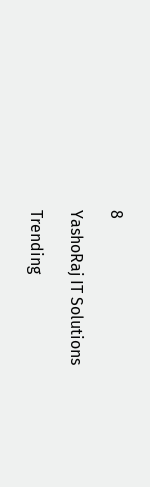8

YashoRaj IT Solutions

Trending